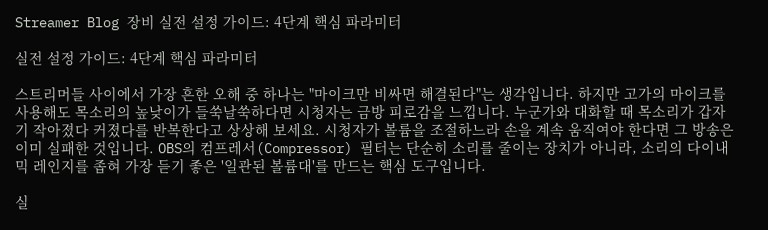Streamer Blog 장비 실전 설정 가이드: 4단계 핵심 파라미터

실전 설정 가이드: 4단계 핵심 파라미터

스트리머들 사이에서 가장 흔한 오해 중 하나는 "마이크만 비싸면 해결된다"는 생각입니다. 하지만 고가의 마이크를 사용해도 목소리의 높낮이가 들쑥날쑥하다면 시청자는 금방 피로감을 느낍니다. 누군가와 대화할 때 목소리가 갑자기 작아졌다 커졌다를 반복한다고 상상해 보세요. 시청자가 볼륨을 조절하느라 손을 계속 움직여야 한다면 그 방송은 이미 실패한 것입니다. OBS의 컴프레서(Compressor) 필터는 단순히 소리를 줄이는 장치가 아니라, 소리의 다이내믹 레인지를 좁혀 가장 듣기 좋은 '일관된 볼륨대'를 만드는 핵심 도구입니다.

실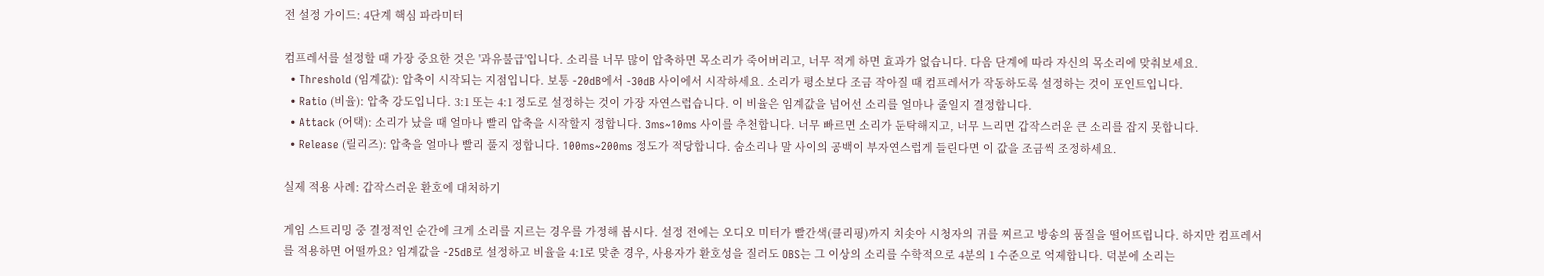전 설정 가이드: 4단계 핵심 파라미터

컴프레서를 설정할 때 가장 중요한 것은 '과유불급'입니다. 소리를 너무 많이 압축하면 목소리가 죽어버리고, 너무 적게 하면 효과가 없습니다. 다음 단계에 따라 자신의 목소리에 맞춰보세요.
  • Threshold (임계값): 압축이 시작되는 지점입니다. 보통 -20dB에서 -30dB 사이에서 시작하세요. 소리가 평소보다 조금 작아질 때 컴프레서가 작동하도록 설정하는 것이 포인트입니다.
  • Ratio (비율): 압축 강도입니다. 3:1 또는 4:1 정도로 설정하는 것이 가장 자연스럽습니다. 이 비율은 임계값을 넘어선 소리를 얼마나 줄일지 결정합니다.
  • Attack (어택): 소리가 났을 때 얼마나 빨리 압축을 시작할지 정합니다. 3ms~10ms 사이를 추천합니다. 너무 빠르면 소리가 둔탁해지고, 너무 느리면 갑작스러운 큰 소리를 잡지 못합니다.
  • Release (릴리즈): 압축을 얼마나 빨리 풀지 정합니다. 100ms~200ms 정도가 적당합니다. 숨소리나 말 사이의 공백이 부자연스럽게 들린다면 이 값을 조금씩 조정하세요.

실제 적용 사례: 갑작스러운 환호에 대처하기

게임 스트리밍 중 결정적인 순간에 크게 소리를 지르는 경우를 가정해 봅시다. 설정 전에는 오디오 미터가 빨간색(클리핑)까지 치솟아 시청자의 귀를 찌르고 방송의 품질을 떨어뜨립니다. 하지만 컴프레서를 적용하면 어떨까요? 임계값을 -25dB로 설정하고 비율을 4:1로 맞춘 경우, 사용자가 환호성을 질러도 OBS는 그 이상의 소리를 수학적으로 4분의 1 수준으로 억제합니다. 덕분에 소리는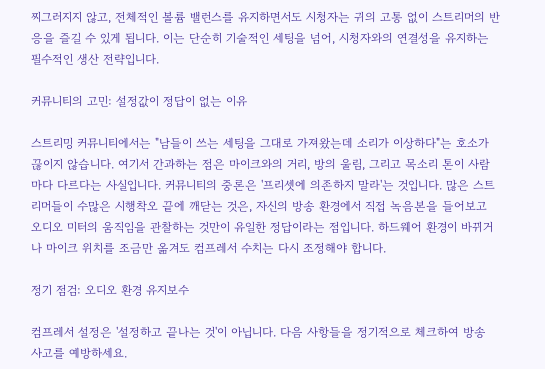찌그러지지 않고, 전체적인 볼륨 밸런스를 유지하면서도 시청자는 귀의 고통 없이 스트리머의 반응을 즐길 수 있게 됩니다. 이는 단순히 기술적인 세팅을 넘어, 시청자와의 연결성을 유지하는 필수적인 생산 전략입니다.

커뮤니티의 고민: 설정값이 정답이 없는 이유

스트리밍 커뮤니티에서는 "남들이 쓰는 세팅을 그대로 가져왔는데 소리가 이상하다"는 호소가 끊이지 않습니다. 여기서 간과하는 점은 마이크와의 거리, 방의 울림, 그리고 목소리 톤이 사람마다 다르다는 사실입니다. 커뮤니티의 중론은 '프리셋에 의존하지 말라'는 것입니다. 많은 스트리머들이 수많은 시행착오 끝에 깨닫는 것은, 자신의 방송 환경에서 직접 녹음본을 들어보고 오디오 미터의 움직임을 관찰하는 것만이 유일한 정답이라는 점입니다. 하드웨어 환경이 바뀌거나 마이크 위치를 조금만 옮겨도 컴프레서 수치는 다시 조정해야 합니다.

정기 점검: 오디오 환경 유지보수

컴프레서 설정은 '설정하고 끝나는 것'이 아닙니다. 다음 사항들을 정기적으로 체크하여 방송 사고를 예방하세요.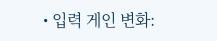• 입력 게인 변화: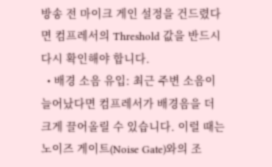방송 전 마이크 게인 설정을 건드렸다면 컴프레서의 Threshold 값을 반드시 다시 확인해야 합니다.
  • 배경 소음 유입: 최근 주변 소음이 늘어났다면 컴프레서가 배경음을 더 크게 끌어올릴 수 있습니다. 이럴 때는 노이즈 게이트(Noise Gate)와의 조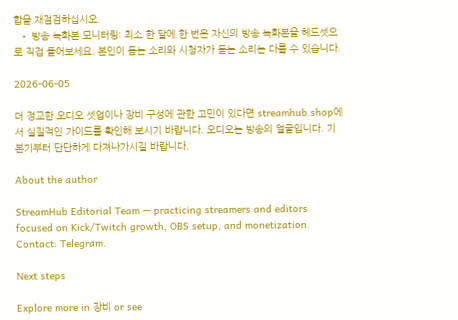합을 재점검하십시오.
  • 방송 녹화본 모니터링: 최소 한 달에 한 번은 자신의 방송 녹화본을 헤드셋으로 직접 들어보세요. 본인이 듣는 소리와 시청자가 듣는 소리는 다를 수 있습니다.

2026-06-05

더 정교한 오디오 셋업이나 장비 구성에 관한 고민이 있다면 streamhub.shop에서 실질적인 가이드를 확인해 보시기 바랍니다. 오디오는 방송의 얼굴입니다. 기본기부터 단단하게 다져나가시길 바랍니다.

About the author

StreamHub Editorial Team — practicing streamers and editors focused on Kick/Twitch growth, OBS setup, and monetization. Contact: Telegram.

Next steps

Explore more in 장비 or see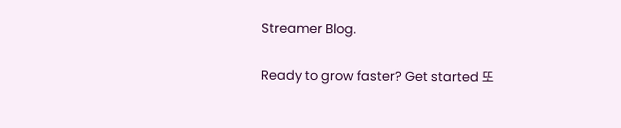Streamer Blog.

Ready to grow faster? Get started 또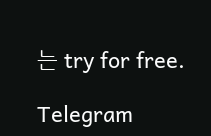는 try for free.

Telegram